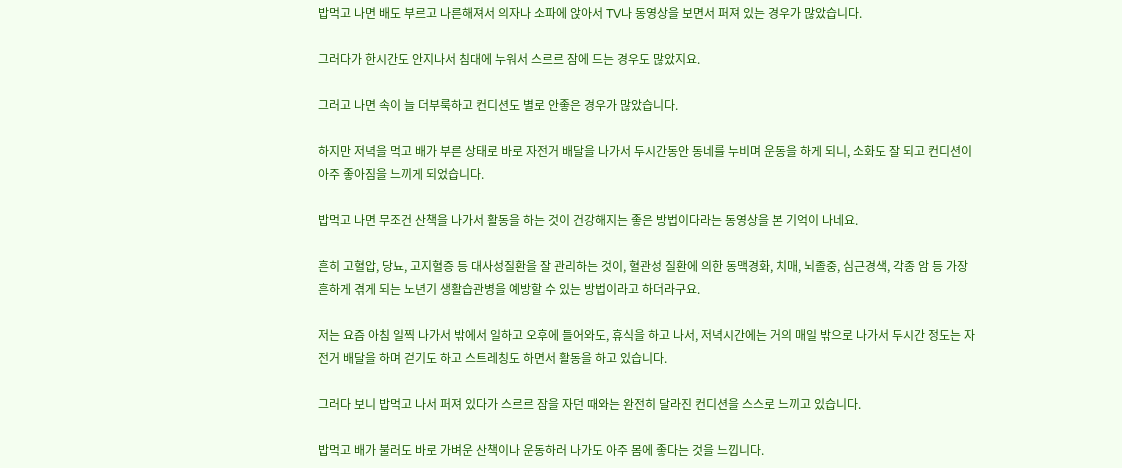밥먹고 나면 배도 부르고 나른해져서 의자나 소파에 앉아서 TV나 동영상을 보면서 퍼져 있는 경우가 많았습니다.

그러다가 한시간도 안지나서 침대에 누워서 스르르 잠에 드는 경우도 많았지요.

그러고 나면 속이 늘 더부룩하고 컨디션도 별로 안좋은 경우가 많았습니다.

하지만 저녁을 먹고 배가 부른 상태로 바로 자전거 배달을 나가서 두시간동안 동네를 누비며 운동을 하게 되니, 소화도 잘 되고 컨디션이 아주 좋아짐을 느끼게 되었습니다.

밥먹고 나면 무조건 산책을 나가서 활동을 하는 것이 건강해지는 좋은 방법이다라는 동영상을 본 기억이 나네요.

흔히 고혈압, 당뇨, 고지혈증 등 대사성질환을 잘 관리하는 것이, 혈관성 질환에 의한 동맥경화, 치매, 뇌졸중, 심근경색, 각종 암 등 가장 흔하게 겪게 되는 노년기 생활습관병을 예방할 수 있는 방법이라고 하더라구요.

저는 요즘 아침 일찍 나가서 밖에서 일하고 오후에 들어와도, 휴식을 하고 나서, 저녁시간에는 거의 매일 밖으로 나가서 두시간 정도는 자전거 배달을 하며 걷기도 하고 스트레칭도 하면서 활동을 하고 있습니다.

그러다 보니 밥먹고 나서 퍼져 있다가 스르르 잠을 자던 때와는 완전히 달라진 컨디션을 스스로 느끼고 있습니다.

밥먹고 배가 불러도 바로 가벼운 산책이나 운동하러 나가도 아주 몸에 좋다는 것을 느낍니다.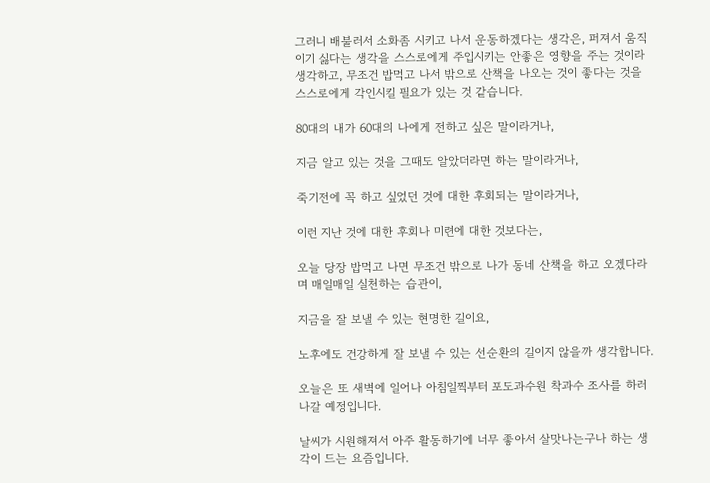그러니 배불러서 소화좀 시키고 나서 운동하겠다는 생각은, 퍼져서 움직이기 싫다는 생각을 스스로에게 주입시키는 안좋은 영향을 주는 것이라 생각하고, 무조건 밥먹고 나서 밖으로 산책을 나오는 것이 좋다는 것을 스스로에게 각인시킬 필요가 있는 것 같습니다.

80대의 내가 60대의 나에게 전하고 싶은 말이라거나,

지금 알고 있는 것을 그때도 알았더라면 하는 말이라거나,

죽기전에 꼭 하고 싶었던 것에 대한 후회되는 말이라거나,

이런 지난 것에 대한 후회나 미련에 대한 것보다는,

오늘 당장 밥먹고 나면 무조건 밖으로 나가 동네 산책을 하고 오겠다라며 매일매일 실천하는 습관이,

지금을 잘 보낼 수 있는 현명한 길이요,

노후에도 건강하게 잘 보낼 수 있는 선순환의 길이지 않을까 생각합니다.

오늘은 또 새벽에 일어나 아침일찍부터 포도과수원 착과수 조사를 하러 나갈 예정입니다.

날씨가 시원해져서 아주 활동하기에 너무 좋아서 살맛나는구나 하는 생각이 드는 요즘입니다.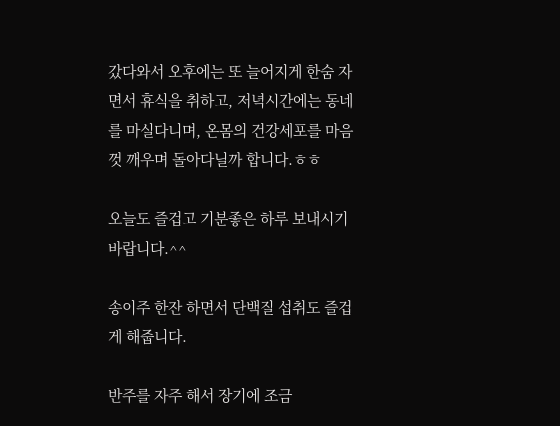갔다와서 오후에는 또 늘어지게 한숨 자면서 휴식을 취하고, 저녁시간에는 동네를 마실다니며, 온몸의 건강세포를 마음껏 깨우며 돌아다닐까 합니다.ㅎㅎ

오늘도 즐겁고 기분좋은 하루 보내시기 바랍니다.^^

송이주 한잔 하면서 단백질 섭취도 즐겁게 해줍니다.

반주를 자주 해서 장기에 조금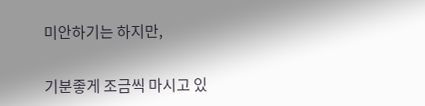미안하기는 하지만,

기분좋게 조금씩 마시고 있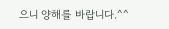으니 양해를 바랍니다.^^